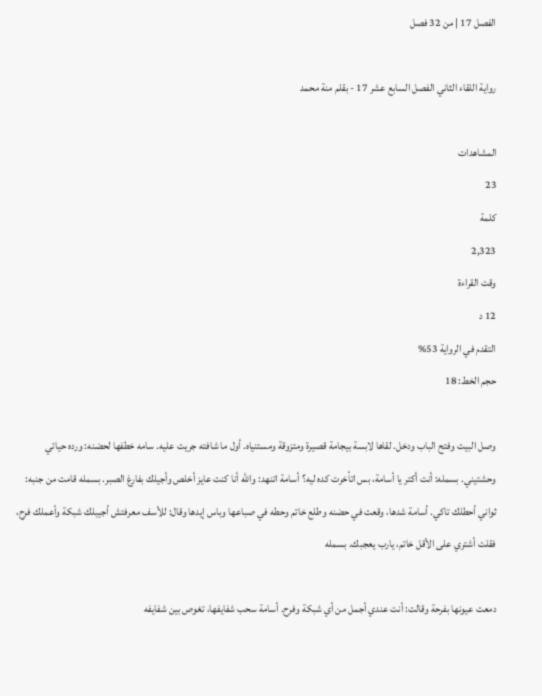الفصل 17 | من 32 فصل

رواية اللقاء الثاني الفصل السابع عشر 17 - بقلم منة محمد

المشاهدات
23
كلمة
2,323
وقت القراءة
12 د
التقدم في الرواية 53%
حجم الخط: 18

وصل البيت وفتح الباب ودخل. لقاها لابسة بيجامة قصيرة ومتزوقة ومستنياه. أول ما شافته جريت عليه. سامه خطفها لحضنه: ورده حياتي وحشتيني. بسمله: أنت أكتر يا أسامة، بس اتأخرت كده ليه؟ أسامة اتنهد: والله أنا كنت عايز أخلص وأجيلك بفارغ الصبر. بسمله قامت من جنبه: ثواني أحطلك تاكي. أسامة شدها، وقعت في حضنه وطلع خاتم وحطه في صباعها وباس إيدها وقال: للأسف معرفتش أجيبلك شبكة وأعملك فرح، فقلت أشتري على الأقل خاتم، يارب يعجبك. بسمله

دمعت عيونها بفرحة وقالت: أنت عندي أجمل من أي شبكة وفرح. أسامة سحب شفايفها، تغوص بين شفايفه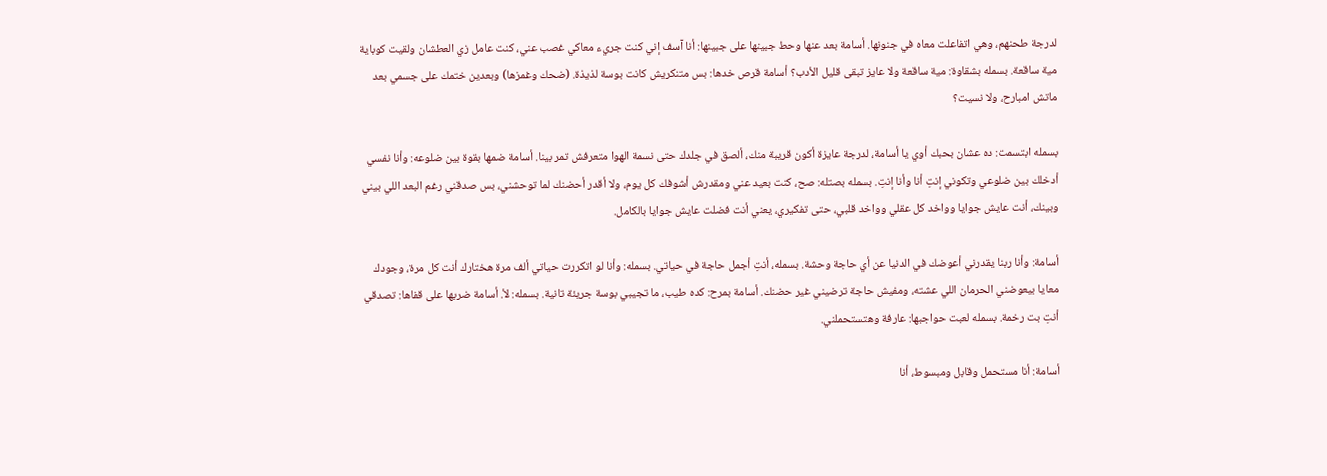لدرجة طحنهم، وهي اتفاعلت معاه في جنونها. أسامة بعد عنها وحط جبينها على جبينها: أنا آسف إني كنت جريء معاكي غصب عني، كنت عامل زي العطشان ولقيت كوباية مية ساقعة. بسمله بشقاوة: مية ساقعة ولا عايز تبقى قليل الأدب؟ أسامة قرص خدها: بس متنكريش كانت بوسة لذيذة. (ضحك وغمزها) وبعدين ختمك على جسمي بعد ماتش امبارح، ولا نسيت؟

بسمله ابتسمت: ده عشان بحبك أوي يا أسامة، لدرجة عايزة أكون قريبة منك، ألصق في جلدك حتى نسمة الهوا متعرفش تمر بينا. أسامة ضمها بقوة بين ضلوعه: وأنا نفسي أدخلك بين ضلوعي وتكوني إنتِ أنا وأنا إنتِ. بسمله بصتله: صح، كنت بعيد عني ومقدرش أشوفك كل يوم، ولا أقدر أحضنك لما توحشني، بس صدقني رغم البعد اللي بيني وبينك، أنت عايش جوايا وواخد كل عقلي وواخد قلبي، حتى تفكيري، يعني أنت فضلت عايش جوايا بالكامل.

أسامة: وأنا ربنا يقدرني أعوضك في الدنيا عن أي حاجة وحشة. بسمله، أنتِ أجمل حاجة في حياتي. بسمله: وأنا لو اتكررت حياتي ألف مرة هختارك أنت كل مرة، وجودك معايا بيعوضني الحرمان اللي عشته، ومفيش حاجة ترضيني غير حضنك. أسامة بمرح: كده طيب، ما تجيبي بوسة جريئة تانية. بسمله: لأ. أسامة ضربها على قفاها: تصدقي أنتِ بت رخمة. بسمله لعبت حواجبها: عارفة وهتستحملني.

أسامة: أنا مستحمل وقابل ومبسوط، أنا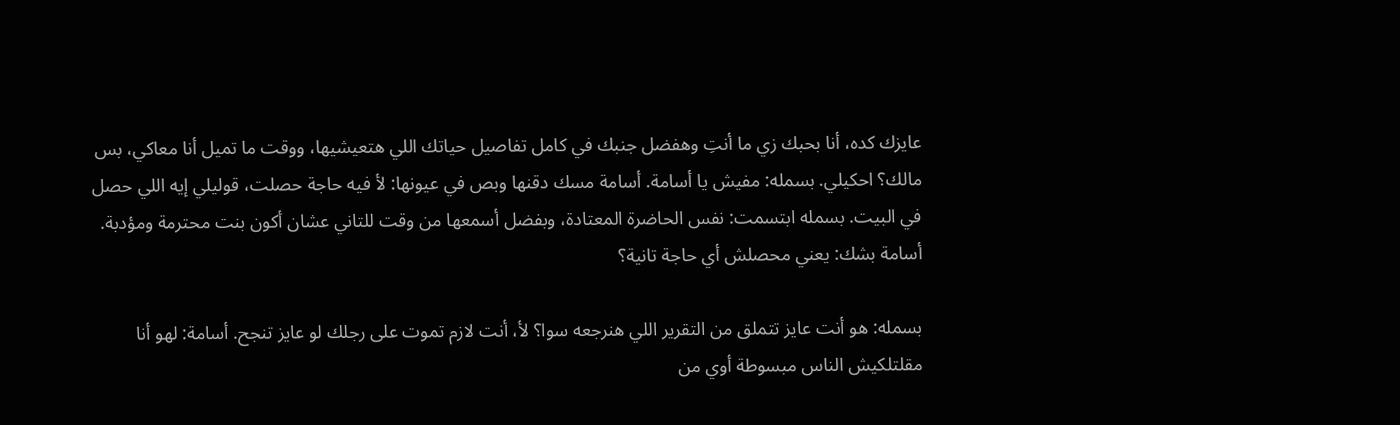عايزك كده، أنا بحبك زي ما أنتِ وهفضل جنبك في كامل تفاصيل حياتك اللي هتعيشيها، ووقت ما تميل أنا معاكي، بس مالك؟ احكيلي. بسمله: مفيش يا أسامة. أسامة مسك دقنها وبص في عيونها: لأ فيه حاجة حصلت، قوليلي إيه اللي حصل في البيت. بسمله ابتسمت: نفس الحاضرة المعتادة، وبفضل أسمعها من وقت للتاني عشان أكون بنت محترمة ومؤدبة. أسامة بشك: يعني محصلش أي حاجة تانية؟

بسمله: هو أنت عايز تتملق من التقرير اللي هنرجعه سوا؟ لأ، أنت لازم تموت على رجلك لو عايز تنجح. أسامة: لهو أنا مقلتلكيش الناس مبسوطة أوي من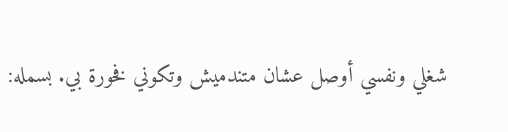شغلي ونفسي أوصل عشان متندميش وتكوني فخورة بي. بسمله: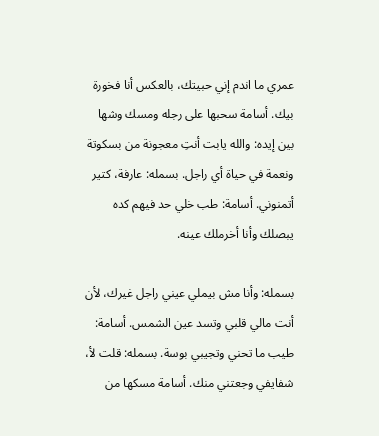عمري ما اندم إني حبيتك، بالعكس أنا فخورة بيك. أسامة سحبها على رجله ومسك وشها بين إيده: والله يابت أنتِ معجونة من بسكوتة ونعمة في حياة أي راجل. بسمله: عارفة، كتير أتمنوني. أسامة: طب خلي حد فيهم كده يبصلك وأنا أخرملك عينه.

بسمله: وأنا مش بيملي عيني راجل غيرك، لأن أنت مالي قلبي وتسد عين الشمس. أسامة: طيب ما تحني وتجيبي بوسة. بسمله: قلت لأ، شفايفي وجعتني منك. أسامة مسكها من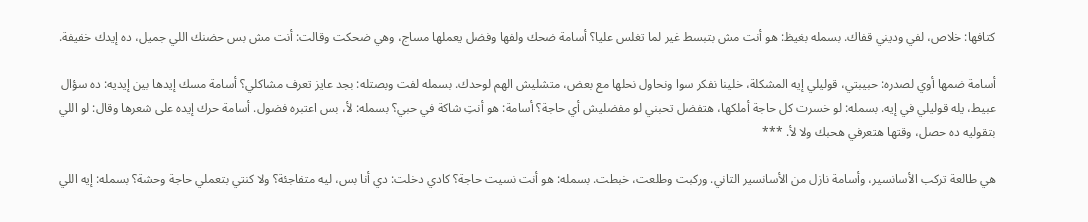كتافها: خلاص، لفي وديني قفاك. بسمله بغيظ: هو أنت مش بتبسط غير لما تغلس عليا؟ أسامة ضحك ولفها وفضل يعملها مساج، وهي ضحكت وقالت: أنت مش بس حضنك اللي جميل، ده إيدك خفيفة.

أسامة ضمها أوي لصدره: حبيبتي، قوليلي إيه المشكلة، خلينا نفكر سوا ونحاول نحلها مع بعض، متشليش الهم لوحدك. بسمله لفت وبصتله: بجد عايز تعرف مشاكلي؟ أسامة مسك إيدها بين إيديه: ده سؤال عبيط، يله قوليلي في إيه. بسمله: لو خسرت كل حاجة أملكها، هتفضل تحبني لو مفضليش أي حاجة؟ أسامة: هو أنتِ شاكة في حبي؟ بسمله: لأ، بس اعتبره فضول. أسامة حرك إيده على شعرها وقال: لو اللي بتقوليه ده حصل، وقتها هتعرفي هحبك ولا لأ. ***

هي طالعة تركب الأسانسير، وأسامة نازل من الأسانسير التاني. وركبت وطلعت، خبطت. بسمله: هو أنت نسيت حاجة؟ كادي دخلت: دي أنا بس، ليه متفاجئة؟ ولا كنتي بتعملي حاجة وحشة؟ بسمله: إيه اللي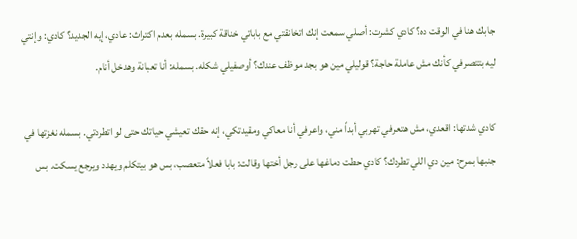جابك هنا في الوقت ده؟ كادي كشرت: أصلي سمعت إنك اتخانقتي مع باباتي خناقة كبيرة. بسمله بعدم اكتراث: عادي، إيه الجديد؟ كادي: وإنتي ليه بتتصرفي كأنك مش عاملة حاجة؟ قوليلي مين هو بجد موظف عندك؟ أوصفيلي شكله. بسمله: أنا تعبانة وهدخل أنام.

كادي شدتها: اقعدي، مش هتعرفي تهربي أبداً مني، واعرفي أنا معاكي ومقيدتكي، إنه حقك تعيشي حياتك حتى لو اتطردتي. بسمله نغزتها في جنبها بمرح: مين دي اللي تطردك؟ كادي حطت دماغها على رجل أختها وقالت: بابا فعلاً متعصب، بس هو بيتكلم ويهدد ويرجع يسكت. بس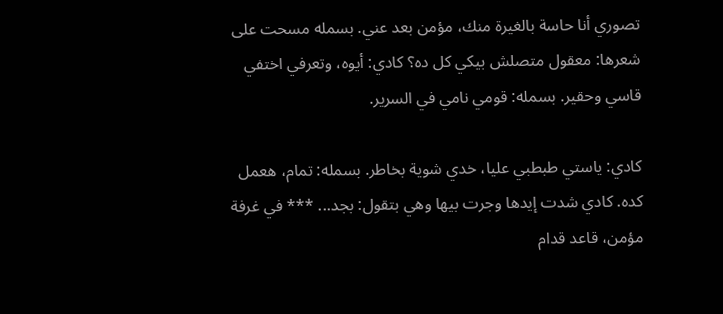تصوري أنا حاسة بالغيرة منك، مؤمن بعد عني. بسمله مسحت على شعرها: معقول متصلش بيكي كل ده؟ كادي: أيوه، وتعرفي اختفي قاسي وحقير. بسمله: قومي نامي في السرير.

كادي: ياستي طبطبي عليا، خدي شوية بخاطر. بسمله: تمام، هعمل كده. كادي شدت إيدها وجرت بيها وهي بتقول: بجد... *** في غرفة مؤمن، قاعد قدام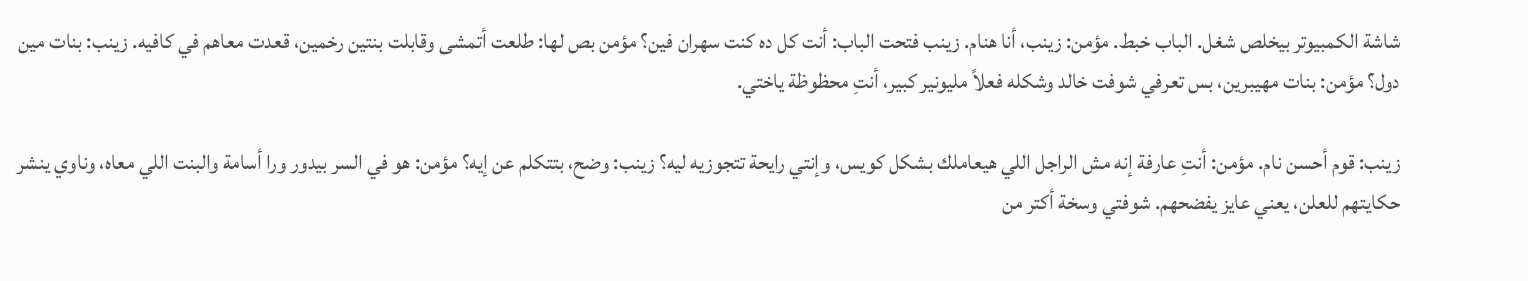شاشة الكمبيوتر بيخلص شغل. الباب خبط. مؤمن: زينب، أنا هنام. زينب فتحت الباب: أنت كل ده كنت سهران فين؟ مؤمن بص لها: طلعت أتمشى وقابلت بنتين رخمين، قعدت معاهم في كافيه. زينب: بنات مين دول؟ مؤمن: بنات مهيبرين، بس تعرفي شوفت خالد وشكله فعلاً مليونير كبير، أنتِ محظوظة ياختي.

زينب: قوم أحسن نام. مؤمن: أنتِ عارفة إنه مش الراجل اللي هيعاملك بشكل كويس، وإنتي رايحة تتجوزيه ليه؟ زينب: وضح، بتتكلم عن إيه؟ مؤمن: هو في السر بيدور ورا أسامة والبنت اللي معاه، وناوي ينشر حكايتهم للعلن، يعني عايز يفضحهم. شوفتي وسخة أكتر من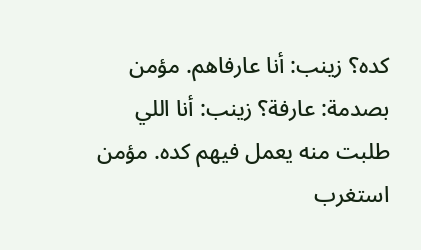كده؟ زينب: أنا عارفاهم. مؤمن بصدمة: عارفة؟ زينب: أنا اللي طلبت منه يعمل فيهم كده. مؤمن استغرب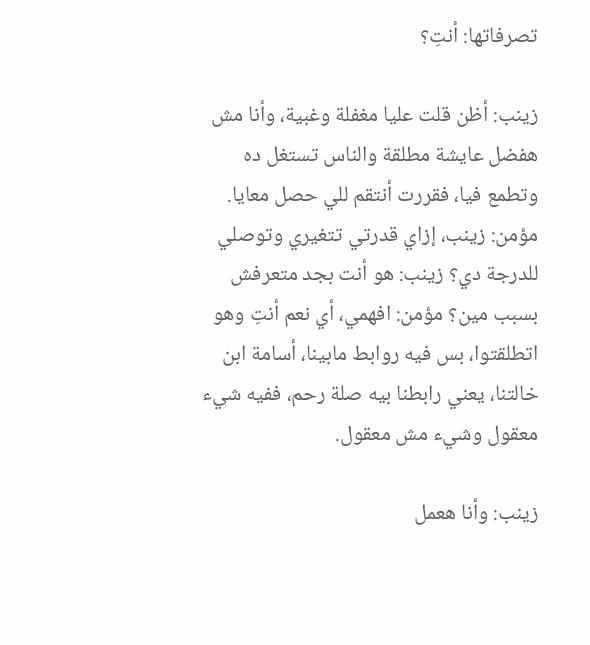تصرفاتها: أنتِ؟

زينب: أظن قلت عليا مغفلة وغبية، وأنا مش هفضل عايشة مطلقة والناس تستغل ده وتطمع فيا، فقررت أنتقم للي حصل معايا. مؤمن: زينب، إزاي قدرتي تتغيري وتوصلي للدرجة دي؟ زينب: هو أنت بجد متعرفش بسبب مين؟ مؤمن: افهمي، أي نعم أنتِ وهو اتطلقتوا، بس فيه روابط مابينا، أسامة ابن خالتنا، يعني رابطنا بيه صلة رحم، ففيه شيء معقول وشيء مش معقول.

زينب: وأنا هعمل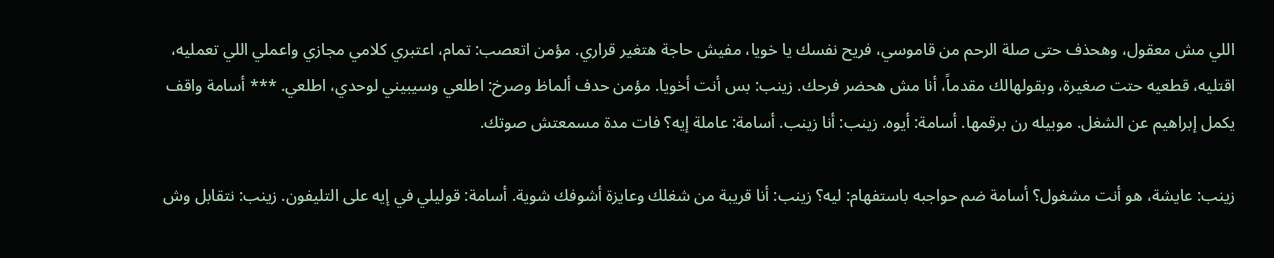اللي مش معقول، وهحذف حتى صلة الرحم من قاموسي، فريح نفسك يا خويا، مفيش حاجة هتغير قراري. مؤمن اتعصب: تمام، اعتبري كلامي مجازي واعملي اللي تعمليه، اقتليه، قطعيه حتت صغيرة، وبقولهالك مقدماً، أنا مش هحضر فرحك. زينب: بس أنت أخويا. مؤمن حدف ألماظ وصرخ: اطلعي وسيبيني لوحدي، اطلعي. *** أسامة واقف يكمل إبراهيم عن الشغل. موبيله رن برقمها. أسامة: أيوه. زينب: أنا زينب. أسامة: عاملة إيه؟ فات مدة مسمعتش صوتك.

زينب: عايشة، هو أنت مشغول؟ أسامة ضم حواجبه باستفهام: ليه؟ زينب: أنا قريبة من شغلك وعايزة أشوفك شوية. أسامة: قوليلي في إيه على التليفون. زينب: نتقابل وش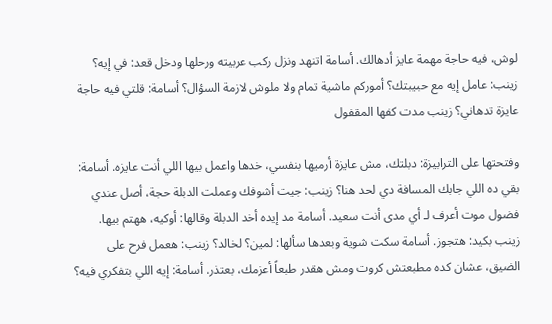لوش، فيه حاجة مهمة عايز أدهالك. أسامة اتنهد ونزل ركب عربيته ورحلها ودخل قعد: في إيه؟ زينب: عامل إيه مع حبيبتك؟ أموركم ماشية تمام ولا ملوش لازمة السؤال؟ أسامة: قلتي فيه حاجة عايزة تدهاني؟ زينب مدت كفها المقفول

وفتحتها على الترابيزة: دبلتك، مش عايزة أرميها بنفسي، خدها واعمل بيها اللي أنت عايزه. أسامة: بقي ده اللي جابك المسافة دي لحد هنا؟ زينب: جيت أشوفك وعملت الدبلة حجة، أصل عندي فضول موت أعرف لـ أي مدى أنت سعيد. أسامة مد إيده أخد الدبلة وقالها: أوكيه، ههتم بيها. زينب بكيد: هتجوز. أسامة سكت شوية وبعدها سألها: لمين؟ لخالد؟ زينب: هعمل فرح على الضيق، عشان كده مطبعتش كروت ومش هقدر طبعاً أعزمك، بعتذر. أسامة: إيه اللي بتفكري فيه؟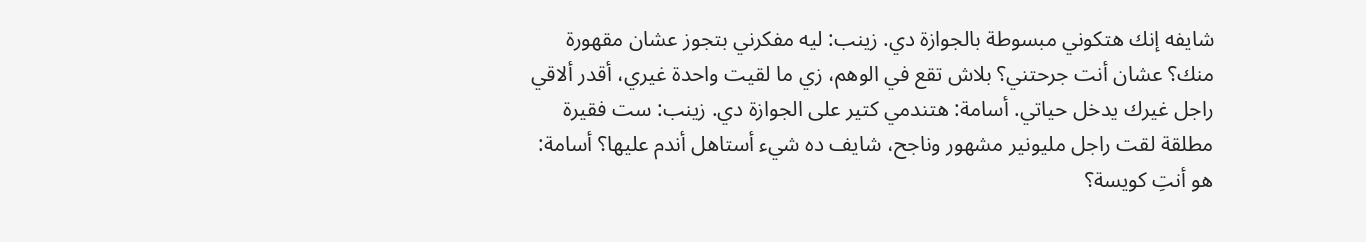شايفه إنك هتكوني مبسوطة بالجوازة دي. زينب: ليه مفكرني بتجوز عشان مقهورة منك؟ عشان أنت جرحتني؟ بلاش تقع في الوهم، زي ما لقيت واحدة غيري، أقدر ألاقي راجل غيرك يدخل حياتي. أسامة: هتندمي كتير على الجوازة دي. زينب: ست فقيرة مطلقة لقت راجل مليونير مشهور وناجح، شايف ده شيء أستاهل أندم عليها؟ أسامة: هو أنتِ كويسة؟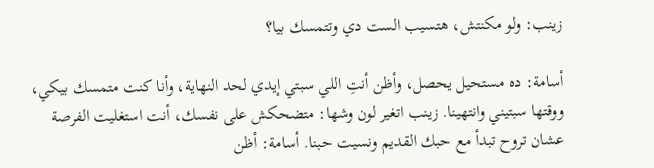زينب: ولو مكنتش، هتسيب الست دي وتتمسك بيا؟

أسامة: ده مستحيل يحصل، وأظن أنتِ اللي سبتي إيدي لحد النهاية، وأنا كنت متمسك بيكي، ووقتها سبتيني وانتهينا. زينب اتغير لون وشها: متضحكش على نفسك، أنت استغليت الفرصة عشان تروح تبدأ مع حبك القديم ونسيت حبنا. أسامة: أظن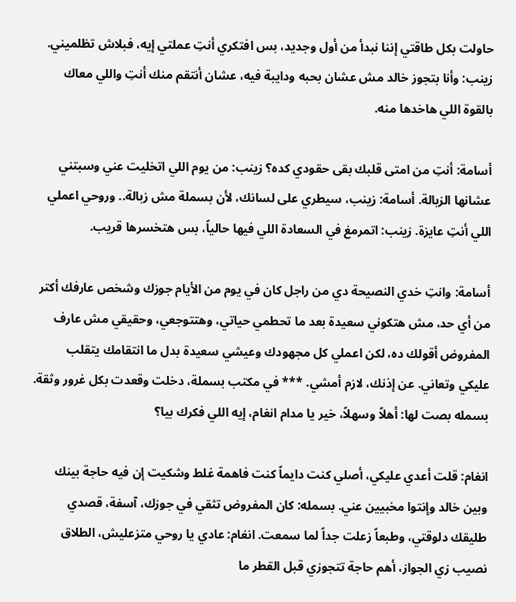حاولت بكل طاقتي إننا نبدأ من أول وجديد، بس افتكري أنتِ عملتي إيه، فبلاش تظلميني. زينب: وأنا بتجوز خالد مش عشان بحبه ودايبة فيه، عشان أنتقم منك أنتِ واللي معاك بالقوة اللي هاخدها منه.

أسامة: أنتِ من امتى قلبك بقى حقودي كده؟ زينب: من يوم اللي اتخليت عني وسبتني عشانها الزبالة. أسامة: زينب، سيطري على لسانك، لأن بسملة مش زبالة.. وروحي اعملي اللي أنتِ عايزة. زينب: اتمرمغ في السعادة اللي فيها حالياً، بس هتخسرها قريب.

أسامة: وانتِ خدي النصيحة دي من راجل كان في يوم من الأيام جوزك وشخص عارفك أكتر من أي حد، مش هتكوني سعيدة بعد ما تحطمي حياتي، وهتتوجعي، وحقيقي مش عارف المفروض أقولك ده، لكن اعملي كل مجهودك وعيشي سعيدة بدل ما انتقامك يتقلب عليكي وتعاني. عن إذنك، لازم أمشي. *** في مكتب بسملة، دخلت وقعدت بكل غرور وثقة. بسمله بصت لها: أهلاً وسهلاً، خير يا مدام انغام، إيه اللي فكرك بيا؟

انغام: قلت أعدي عليكي، أصلي كنت دايماً كنت فاهمة غلط وشكيت إن فيه حاجة بينك وبين خالد وإنتوا مخبيين عني. بسمله: كان المفروض تثقي في جوزك، آسفة، قصدي طليقك دلوقتي، وطبعاً زعلت جداً لما سمعت. انغام: عادي يا روحي متزعليش، الطلاق نصيب زي الجواز، أهم حاجة تتجوزي قبل القطر ما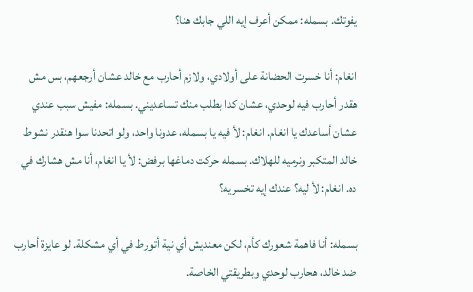يفوتك. بسمله: ممكن أعرف إيه اللي جابك هنا؟

انغام: أنا خسرت الحضانة على أولادي، ولازم أحارب مع خالد عشان أرجعهم، بس مش هقدر أحارب فيه لوحدي، عشان كدا بطلب منك تساعديني. بسمله: مفيش سبب عندي عشان أساعدك يا انغام. انغام: لأ فيه يا بسمله، عدونا واحد، ولو اتحدنا سوا هنقدر نشوط خالد المتكبر ونرميه للهلاك. بسمله حركت دماغها برفض: لأ يا انغام، أنا مش هشارك في ده. انغام: لأ ليه؟ عندك إيه تخسريه؟

بسمله: أنا فاهمة شعورك كأم، لكن معنديش أي نية أتورط في أي مشكلة. لو عايزة أحارب ضد خالد، هحارب لوحدي وبطريقتي الخاصة.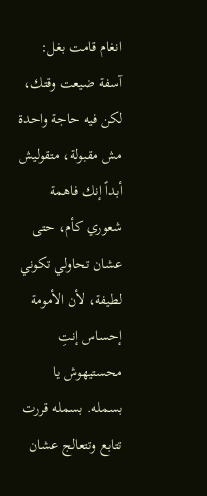انغام قامت بغل: آسفة ضيعت وقتك، لكن فيه حاجة واحدة مش مقبولة، متقوليش أبداً إنك فاهمة شعوري كأم، حتى عشان تحاولي تكوني لطيفة، لأن الأمومة إحساس إنتِ محستيهوش يا بسمله. بسمله قررت تتابع وتتعالج عشان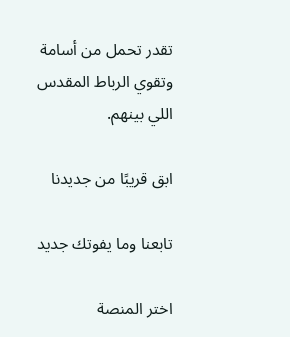تقدر تحمل من أسامة وتقوي الرباط المقدس اللي بينهم.

ابق قريبًا من جديدنا

تابعنا وما يفوتك جديد

اختر المنصة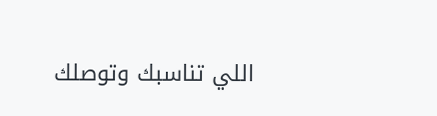اللي تناسبك وتوصلك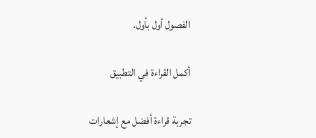الفصول أول بأول.

أكمل القراءة في التطبيق

تجربة قراءة أفضل مع إشعارات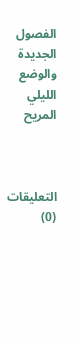الفصول الجديدة والوضع الليلي المريح



التعليقات (0)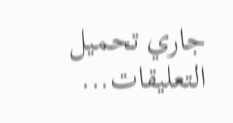جاري تحميل التعليقات...